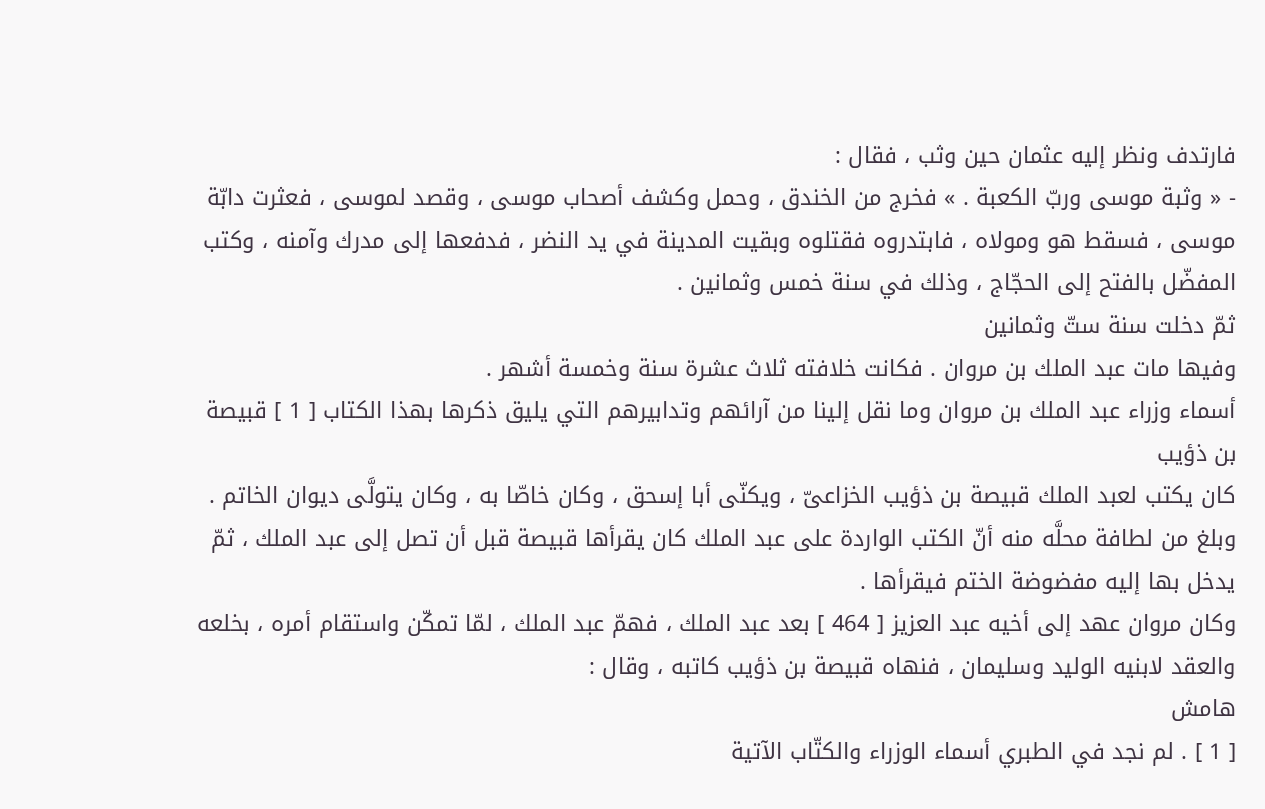فارتدف ونظر إليه عثمان حين وثب ، فقال :
- « وثبة موسى وربّ الكعبة . » فخرج من الخندق ، وحمل وكشف أصحاب موسى ، وقصد لموسى ، فعثرت دابّة موسى ، فسقط هو ومولاه ، فابتدروه فقتلوه وبقيت المدينة في يد النضر ، فدفعها إلى مدرك وآمنه ، وكتب المفضّل بالفتح إلى الحجّاج ، وذلك في سنة خمس وثمانين .
ثمّ دخلت سنة ستّ وثمانين
وفيها مات عبد الملك بن مروان . فكانت خلافته ثلاث عشرة سنة وخمسة أشهر .
أسماء وزراء عبد الملك بن مروان وما نقل إلينا من آرائهم وتدابيرهم التي يليق ذكرها بهذا الكتاب [ 1 ] قبيصة بن ذؤيب
كان يكتب لعبد الملك قبيصة بن ذؤيب الخزاعىّ ، ويكنّى أبا إسحق ، وكان خاصّا به ، وكان يتولَّى ديوان الخاتم . وبلغ من لطافة محلَّه منه أنّ الكتب الواردة على عبد الملك كان يقرأها قبيصة قبل أن تصل إلى عبد الملك ، ثمّ يدخل بها إليه مفضوضة الختم فيقرأها .
وكان مروان عهد إلى أخيه عبد العزيز [ 464 ] بعد عبد الملك ، فهمّ عبد الملك ، لمّا تمكّن واستقام أمره ، بخلعه والعقد لابنيه الوليد وسليمان ، فنهاه قبيصة بن ذؤيب كاتبه ، وقال :
هامش
[ 1 ] . لم نجد في الطبري أسماء الوزراء والكتّاب الآتية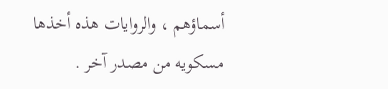أسماؤهم ، والروايات هذه أخذها مسكويه من مصدر آخر .